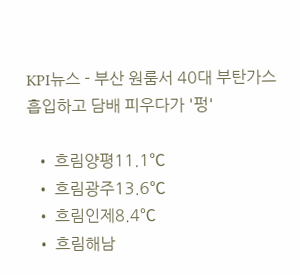KPI뉴스 - 부산 원룸서 40대 부탄가스 흡입하고 담배 피우다가 '펑'

  • 흐림양평11.1℃
  • 흐림광주13.6℃
  • 흐림인제8.4℃
  • 흐림해남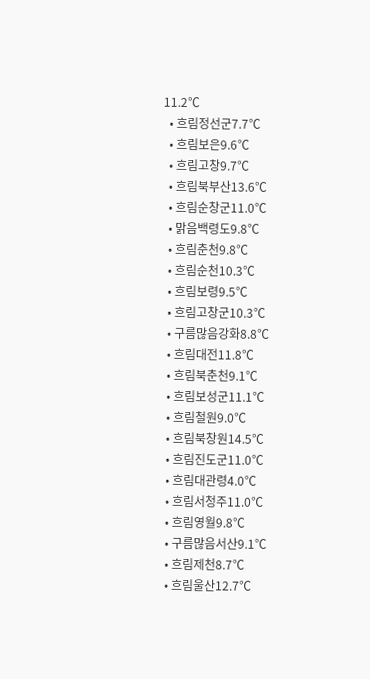11.2℃
  • 흐림정선군7.7℃
  • 흐림보은9.6℃
  • 흐림고창9.7℃
  • 흐림북부산13.6℃
  • 흐림순창군11.0℃
  • 맑음백령도9.8℃
  • 흐림춘천9.8℃
  • 흐림순천10.3℃
  • 흐림보령9.5℃
  • 흐림고창군10.3℃
  • 구름많음강화8.8℃
  • 흐림대전11.8℃
  • 흐림북춘천9.1℃
  • 흐림보성군11.1℃
  • 흐림철원9.0℃
  • 흐림북창원14.5℃
  • 흐림진도군11.0℃
  • 흐림대관령4.0℃
  • 흐림서청주11.0℃
  • 흐림영월9.8℃
  • 구름많음서산9.1℃
  • 흐림제천8.7℃
  • 흐림울산12.7℃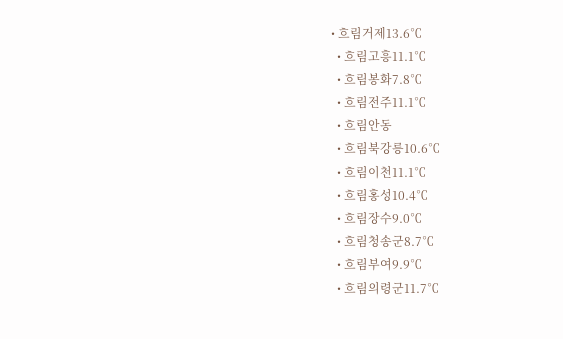• 흐림거제13.6℃
  • 흐림고흥11.1℃
  • 흐림봉화7.8℃
  • 흐림전주11.1℃
  • 흐림안동
  • 흐림북강릉10.6℃
  • 흐림이천11.1℃
  • 흐림홍성10.4℃
  • 흐림장수9.0℃
  • 흐림청송군8.7℃
  • 흐림부여9.9℃
  • 흐림의령군11.7℃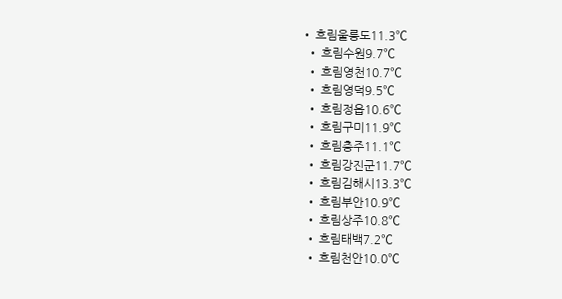• 흐림울릉도11.3℃
  • 흐림수원9.7℃
  • 흐림영천10.7℃
  • 흐림영덕9.5℃
  • 흐림정읍10.6℃
  • 흐림구미11.9℃
  • 흐림충주11.1℃
  • 흐림강진군11.7℃
  • 흐림김해시13.3℃
  • 흐림부안10.9℃
  • 흐림상주10.8℃
  • 흐림태백7.2℃
  • 흐림천안10.0℃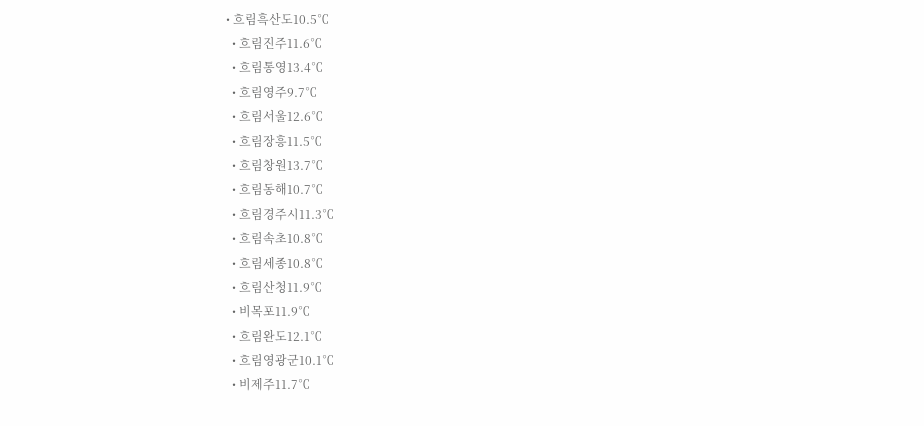• 흐림흑산도10.5℃
  • 흐림진주11.6℃
  • 흐림통영13.4℃
  • 흐림영주9.7℃
  • 흐림서울12.6℃
  • 흐림장흥11.5℃
  • 흐림창원13.7℃
  • 흐림동해10.7℃
  • 흐림경주시11.3℃
  • 흐림속초10.8℃
  • 흐림세종10.8℃
  • 흐림산청11.9℃
  • 비목포11.9℃
  • 흐림완도12.1℃
  • 흐림영광군10.1℃
  • 비제주11.7℃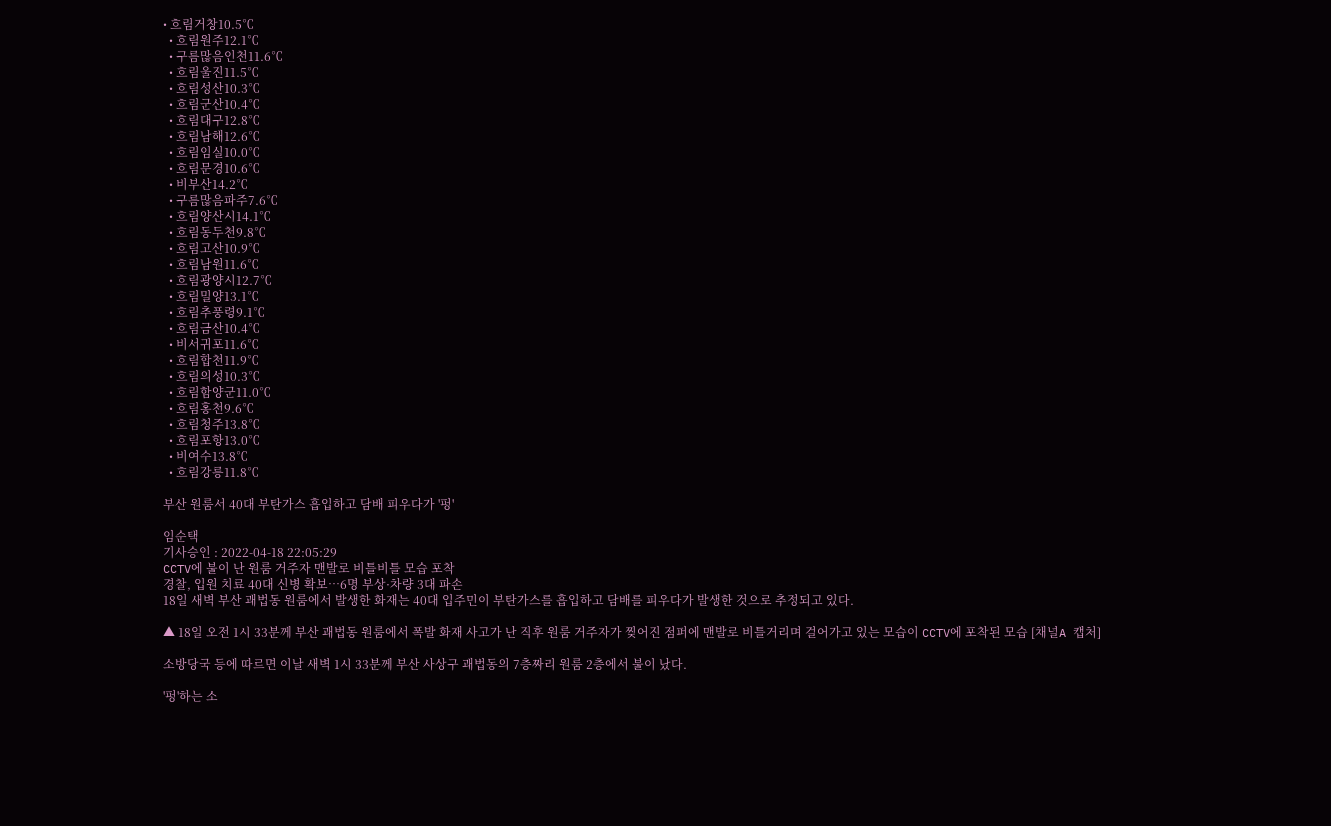• 흐림거창10.5℃
  • 흐림원주12.1℃
  • 구름많음인천11.6℃
  • 흐림울진11.5℃
  • 흐림성산10.3℃
  • 흐림군산10.4℃
  • 흐림대구12.8℃
  • 흐림남해12.6℃
  • 흐림임실10.0℃
  • 흐림문경10.6℃
  • 비부산14.2℃
  • 구름많음파주7.6℃
  • 흐림양산시14.1℃
  • 흐림동두천9.8℃
  • 흐림고산10.9℃
  • 흐림남원11.6℃
  • 흐림광양시12.7℃
  • 흐림밀양13.1℃
  • 흐림추풍령9.1℃
  • 흐림금산10.4℃
  • 비서귀포11.6℃
  • 흐림합천11.9℃
  • 흐림의성10.3℃
  • 흐림함양군11.0℃
  • 흐림홍천9.6℃
  • 흐림청주13.8℃
  • 흐림포항13.0℃
  • 비여수13.8℃
  • 흐림강릉11.8℃

부산 원룸서 40대 부탄가스 흡입하고 담배 피우다가 '펑'

임순택
기사승인 : 2022-04-18 22:05:29
CCTV에 불이 난 원룸 거주자 맨발로 비틀비틀 모습 포착
경찰, 입원 치료 40대 신병 확보…6명 부상·차량 3대 파손
18일 새벽 부산 괘법동 원룸에서 발생한 화재는 40대 입주민이 부탄가스를 흡입하고 담배를 피우다가 발생한 것으로 추정되고 있다.

▲ 18일 오전 1시 33분께 부산 괘법동 원룸에서 폭발 화재 사고가 난 직후 원룸 거주자가 찢어진 점퍼에 맨발로 비틀거리며 걸어가고 있는 모습이 CCTV에 포착된 모습 [채널A 캡처]

소방당국 등에 따르면 이날 새벽 1시 33분께 부산 사상구 괘법동의 7층짜리 원룸 2층에서 불이 났다.

'펑'하는 소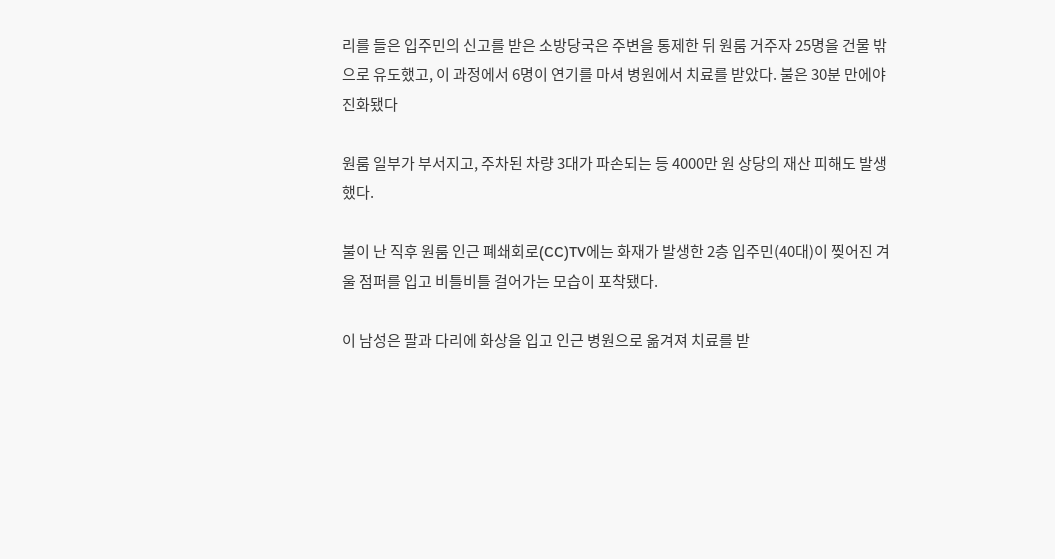리를 들은 입주민의 신고를 받은 소방당국은 주변을 통제한 뒤 원룸 거주자 25명을 건물 밖으로 유도했고, 이 과정에서 6명이 연기를 마셔 병원에서 치료를 받았다. 불은 30분 만에야 진화됐다

원룸 일부가 부서지고, 주차된 차량 3대가 파손되는 등 4000만 원 상당의 재산 피해도 발생했다.

불이 난 직후 원룸 인근 폐쇄회로(CC)TV에는 화재가 발생한 2층 입주민(40대)이 찢어진 겨울 점퍼를 입고 비틀비틀 걸어가는 모습이 포착됐다.

이 남성은 팔과 다리에 화상을 입고 인근 병원으로 옮겨져 치료를 받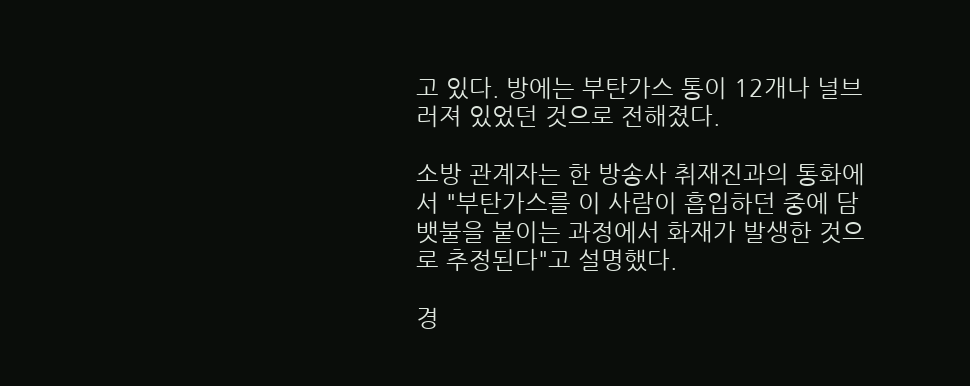고 있다. 방에는 부탄가스 통이 12개나 널브러져 있었던 것으로 전해졌다.

소방 관계자는 한 방송사 취재진과의 통화에서 "부탄가스를 이 사람이 흡입하던 중에 담뱃불을 붙이는 과정에서 화재가 발생한 것으로 추정된다"고 설명했다.

경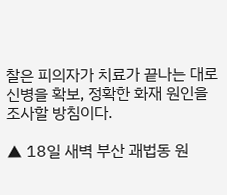찰은 피의자가 치료가 끝나는 대로 신병을 확보, 정확한 화재 원인을 조사할 방침이다.

▲ 18일 새벽 부산 괘법동 원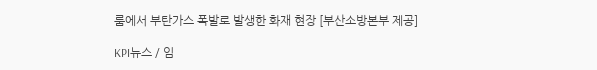룸에서 부탄가스 폭발로 발생한 화재 현장 [부산소방본부 제공]

KPI뉴스 / 임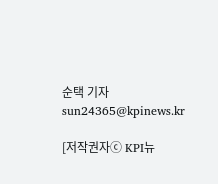순택 기자 sun24365@kpinews.kr

[저작권자ⓒ KPI뉴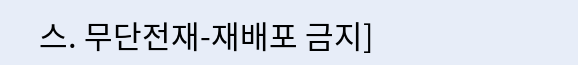스. 무단전재-재배포 금지]